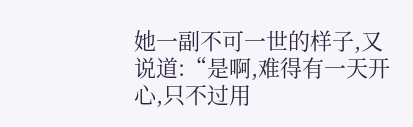她一副不可一世的样子,又说道:“是啊,难得有一天开心,只不过用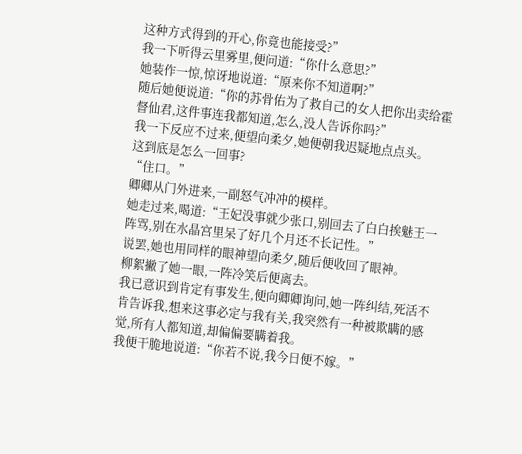这种方式得到的开心,你竟也能接受?”
我一下听得云里雾里,便问道:“你什么意思?”
她装作一惊,惊讶地说道:“原来你不知道啊?”
随后她便说道:“你的苏骨佑为了救自己的女人把你出卖给霍督仙君,这件事连我都知道,怎么,没人告诉你吗?”
我一下反应不过来,便望向柔夕,她便朝我迟疑地点点头。
这到底是怎么一回事?
“住口。”
卿卿从门外进来,一副怒气冲冲的模样。
她走过来,喝道:“王妃没事就少张口,别回去了白白挨魅王一阵骂,别在水晶宫里呆了好几个月还不长记性。”
说罢,她也用同样的眼神望向柔夕,随后便收回了眼神。
柳絮撇了她一眼,一阵冷笑后便离去。
我已意识到肯定有事发生,便向卿卿询问,她一阵纠结,死活不肯告诉我,想来这事必定与我有关,我突然有一种被欺瞒的感觉,所有人都知道,却偏偏要瞒着我。
我便干脆地说道:“你若不说,我今日便不嫁。”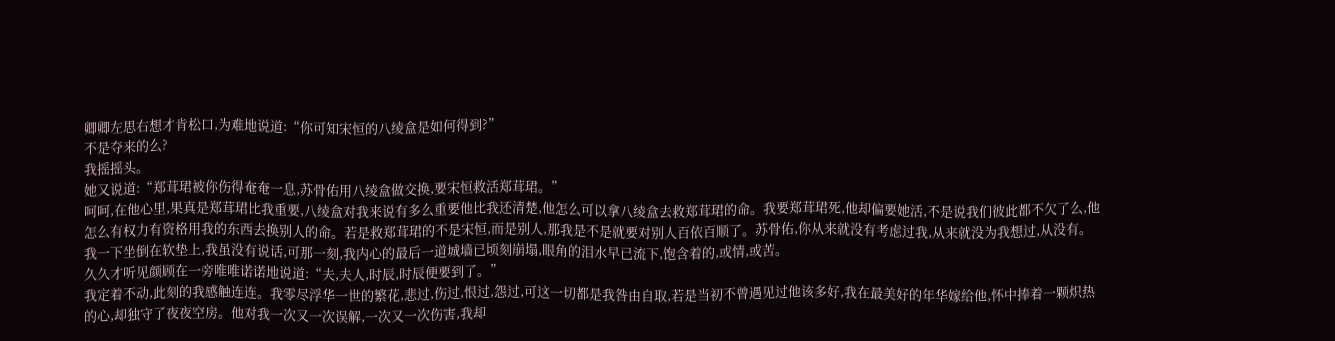卿卿左思右想才肯松口,为难地说道:“你可知宋恒的八绫盒是如何得到?”
不是夺来的么?
我摇摇头。
她又说道:“郑茸珺被你伤得奄奄一息,苏骨佑用八绫盒做交换,要宋恒救活郑茸珺。”
呵呵,在他心里,果真是郑茸珺比我重要,八绫盒对我来说有多么重要他比我还清楚,他怎么可以拿八绫盒去救郑茸珺的命。我要郑茸珺死,他却偏要她活,不是说我们彼此都不欠了么,他怎么有权力有资格用我的东西去换别人的命。若是救郑茸珺的不是宋恒,而是别人,那我是不是就要对别人百依百顺了。苏骨佑,你从来就没有考虑过我,从来就没为我想过,从没有。
我一下坐倒在软垫上,我虽没有说话,可那一刻,我内心的最后一道城墙已顷刻崩塌,眼角的泪水早已流下,饱含着的,或情,或苦。
久久才听见颜顾在一旁唯唯诺诺地说道:“夫,夫人,时辰,时辰便要到了。”
我定着不动,此刻的我感触连连。我零尽浮华一世的繁花,悲过,伤过,恨过,怨过,可这一切都是我咎由自取,若是当初不曾遇见过他该多好,我在最美好的年华嫁给他,怀中捧着一颗炽热的心,却独守了夜夜空房。他对我一次又一次误解,一次又一次伤害,我却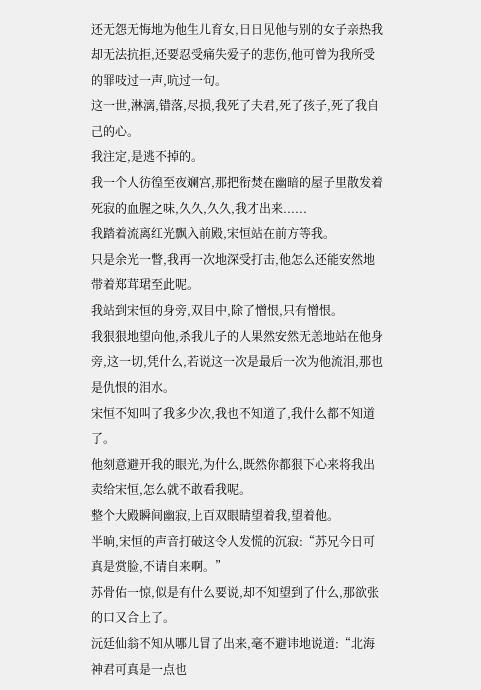还无怨无悔地为他生儿育女,日日见他与别的女子亲热我却无法抗拒,还要忍受痛失爱子的悲伤,他可曾为我所受的罪吱过一声,吭过一句。
这一世,淋漓,错落,尽损,我死了夫君,死了孩子,死了我自己的心。
我注定,是逃不掉的。
我一个人彷徨至夜斓宫,那把衔焚在幽暗的屋子里散发着死寂的血腥之味,久久,久久,我才出来......
我踏着流离红光飘入前殿,宋恒站在前方等我。
只是余光一瞥,我再一次地深受打击,他怎么还能安然地带着郑茸珺至此呢。
我站到宋恒的身旁,双目中,除了憎恨,只有憎恨。
我狠狠地望向他,杀我儿子的人果然安然无恙地站在他身旁,这一切,凭什么,若说这一次是最后一次为他流泪,那也是仇恨的泪水。
宋恒不知叫了我多少次,我也不知道了,我什么都不知道了。
他刻意避开我的眼光,为什么,既然你都狠下心来将我出卖给宋恒,怎么就不敢看我呢。
整个大殿瞬间幽寂,上百双眼睛望着我,望着他。
半晌,宋恒的声音打破这令人发慌的沉寂:“苏兄今日可真是赏脸,不请自来啊。”
苏骨佑一惊,似是有什么要说,却不知望到了什么,那欲张的口又合上了。
沅廷仙翁不知从哪儿冒了出来,毫不避讳地说道:“北海神君可真是一点也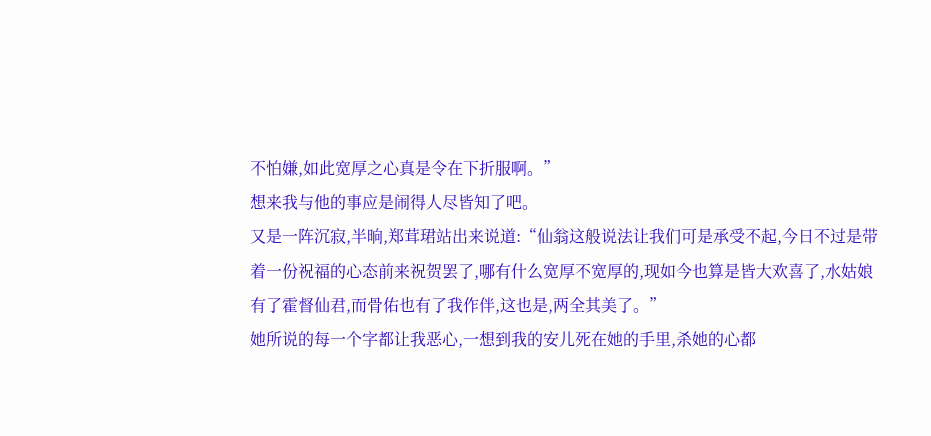不怕嫌,如此宽厚之心真是令在下折服啊。”
想来我与他的事应是闹得人尽皆知了吧。
又是一阵沉寂,半晌,郑茸珺站出来说道:“仙翁这般说法让我们可是承受不起,今日不过是带着一份祝福的心态前来祝贺罢了,哪有什么宽厚不宽厚的,现如今也算是皆大欢喜了,水姑娘有了霍督仙君,而骨佑也有了我作伴,这也是,两全其美了。”
她所说的每一个字都让我恶心,一想到我的安儿死在她的手里,杀她的心都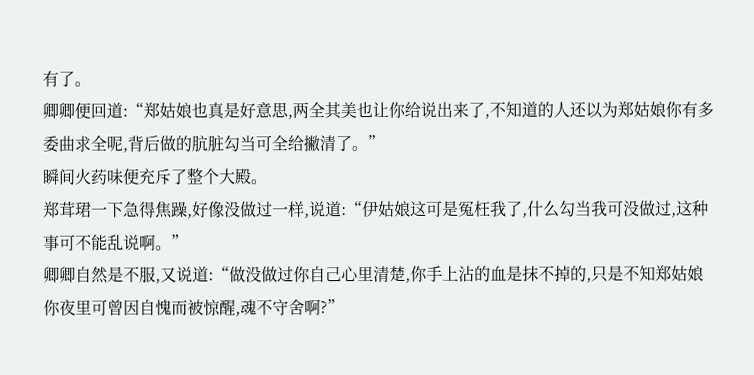有了。
卿卿便回道:“郑姑娘也真是好意思,两全其美也让你给说出来了,不知道的人还以为郑姑娘你有多委曲求全呢,背后做的肮脏勾当可全给撇清了。”
瞬间火药味便充斥了整个大殿。
郑茸珺一下急得焦躁,好像没做过一样,说道:“伊姑娘这可是冤枉我了,什么勾当我可没做过,这种事可不能乱说啊。”
卿卿自然是不服,又说道:“做没做过你自己心里清楚,你手上沾的血是抹不掉的,只是不知郑姑娘你夜里可曾因自愧而被惊醒,魂不守舍啊?”